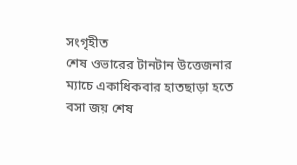সংগৃহীত
শেষ ওভারের টানটান উত্তেজনার ম্যাচে একাধিকবার হাতছাড়া হতে বসা জয় শেষ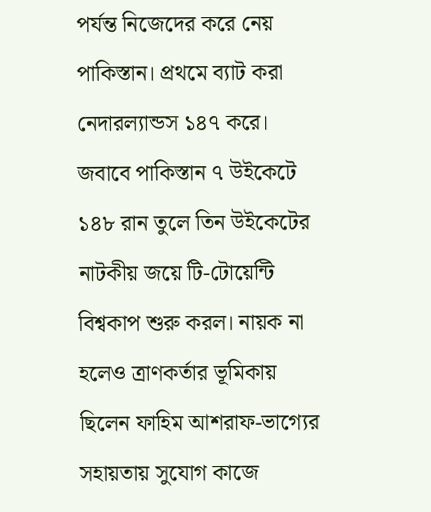পর্যন্ত নিজেদের করে নেয় পাকিস্তান। প্রথমে ব্যাট করা নেদারল্যান্ডস ১৪৭ করে। জবাবে পাকিস্তান ৭ উইকেটে ১৪৮ রান তুলে তিন উইকেটের নাটকীয় জয়ে টি-টোয়েন্টি বিশ্বকাপ শুরু করল। নায়ক না হলেও ত্রাণকর্তার ভূমিকায় ছিলেন ফাহিম আশরাফ-ভাগ্যের সহায়তায় সুযোগ কাজে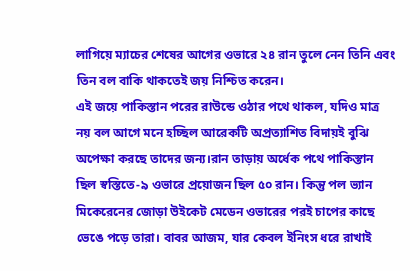লাগিয়ে ম্যাচের শেষের আগের ওভারে ২৪ রান তুলে নেন তিনি এবং তিন বল বাকি থাকতেই জয় নিশ্চিত করেন।
এই জয়ে পাকিস্তান পরের রাউন্ডে ওঠার পথে থাকল, যদিও মাত্র নয় বল আগে মনে হচ্ছিল আরেকটি অপ্রত্যাশিত বিদায়ই বুঝি অপেক্ষা করছে তাদের জন্য।রান তাড়ায় অর্ধেক পথে পাকিস্তান ছিল স্বস্তিতে-৯ ওভারে প্রয়োজন ছিল ৫০ রান। কিন্তু পল ভ্যান মিকেরেনের জোড়া উইকেট মেডেন ওভারের পরই চাপের কাছে ভেঙে পড়ে তারা। বাবর আজম, যার কেবল ইনিংস ধরে রাখাই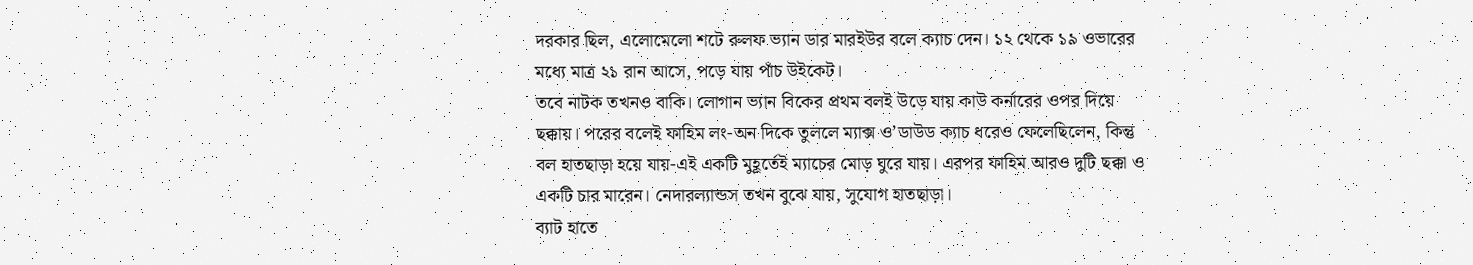দরকার ছিল, এলোমেলো শটে রুলফ ভ্যান ডার মারইউর বলে ক্যাচ দেন। ১২ থেকে ১৯ ওভারের মধ্যে মাত্র ২১ রান আসে, পড়ে যায় পাঁচ উইকেট।
তবে নাটক তখনও বাকি। লোগান ভ্যান বিকের প্রথম বলই উড়ে যায় কাউ কর্নারের ওপর দিয়ে ছক্কায়। পরের বলেই ফাহিম লং-অন দিকে তুললে ম্যাক্স ও’ডাউড ক্যাচ ধরেও ফেলেছিলেন, কিন্তু বল হাতছাড়া হয়ে যায়-এই একটি মুহূর্তেই ম্যাচের মোড় ঘুরে যায়। এরপর ফাহিম আরও দুটি ছক্কা ও একটি চার মারেন। নেদারল্যান্ডস তখন বুঝে যায়, সুযোগ হাতছাড়া।
ব্যাট হাতে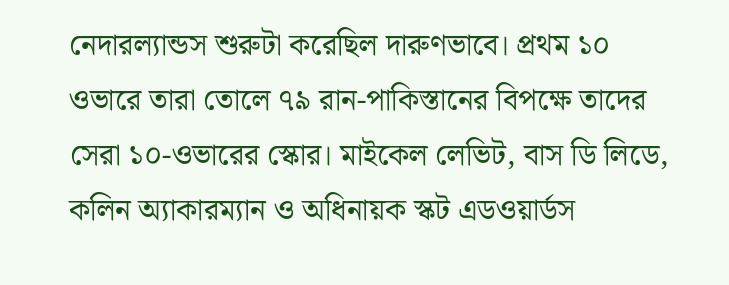নেদারল্যান্ডস শুরুটা করেছিল দারুণভাবে। প্রথম ১০ ওভারে তারা তোলে ৭৯ রান-পাকিস্তানের বিপক্ষে তাদের সেরা ১০-ওভারের স্কোর। মাইকেল লেভিট, বাস ডি লিডে, কলিন অ্যাকারম্যান ও অধিনায়ক স্কট এডওয়ার্ডস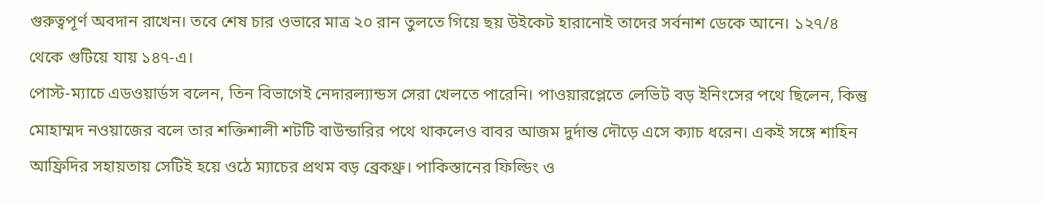গুরুত্বপূর্ণ অবদান রাখেন। তবে শেষ চার ওভারে মাত্র ২০ রান তুলতে গিয়ে ছয় উইকেট হারানোই তাদের সর্বনাশ ডেকে আনে। ১২৭/৪ থেকে গুটিয়ে যায় ১৪৭-এ।
পোস্ট-ম্যাচে এডওয়ার্ডস বলেন, তিন বিভাগেই নেদারল্যান্ডস সেরা খেলতে পারেনি। পাওয়ারপ্লেতে লেভিট বড় ইনিংসের পথে ছিলেন, কিন্তু মোহাম্মদ নওয়াজের বলে তার শক্তিশালী শটটি বাউন্ডারির পথে থাকলেও বাবর আজম দুর্দান্ত দৌড়ে এসে ক্যাচ ধরেন। একই সঙ্গে শাহিন আফ্রিদির সহায়তায় সেটিই হয়ে ওঠে ম্যাচের প্রথম বড় ব্রেকথ্রু। পাকিস্তানের ফিল্ডিং ও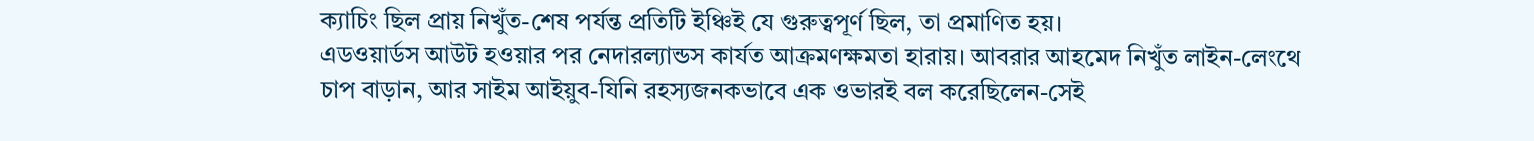ক্যাচিং ছিল প্রায় নিখুঁত-শেষ পর্যন্ত প্রতিটি ইঞ্চিই যে গুরুত্বপূর্ণ ছিল, তা প্রমাণিত হয়।
এডওয়ার্ডস আউট হওয়ার পর নেদারল্যান্ডস কার্যত আক্রমণক্ষমতা হারায়। আবরার আহমেদ নিখুঁত লাইন-লেংথে চাপ বাড়ান, আর সাইম আইয়ুব-যিনি রহস্যজনকভাবে এক ওভারই বল করেছিলেন-সেই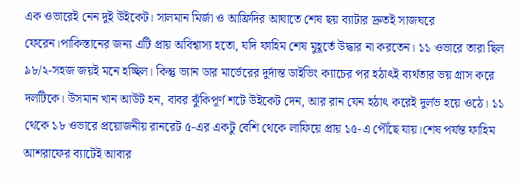এক ওভারেই নেন দুই উইকেট। সালমান মির্জা ও আফ্রিদির আঘাতে শেষ ছয় ব্যাটার দ্রুতই সাজঘরে ফেরেন।পাকিস্তানের জন্য এটি প্রায় অবিশ্বাস্য হতো, যদি ফাহিম শেষ মুহূর্তে উদ্ধার না করতেন। ১১ ওভারে তারা ছিল ৯৮/২-সহজ জয়ই মনে হচ্ছিল। কিন্তু ভ্যান ডার মার্ভেরের দুর্দান্ত ডাইভিং ক্যাচের পর হঠাৎই ব্যর্থতার ভয় গ্রাস করে দলটিকে। উসমান খান আউট হন, বাবর ঝুঁকিপূর্ণ শটে উইকেট দেন, আর রান যেন হঠাৎ করেই দুর্লভ হয়ে ওঠে। ১১ থেকে ১৮ ওভারে প্রয়োজনীয় রানরেট ৫-এর একটু বেশি থেকে লাফিয়ে প্রায় ১৫-এ পৌঁছে যায়।শেষ পর্যন্ত ফাহিম আশরাফের ব্যাটেই আবার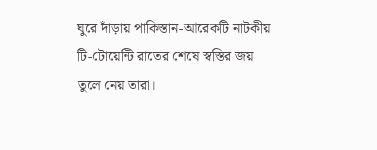ঘুরে দাঁড়ায় পাকিস্তান-আরেকটি নাটকীয় টি-টোয়েন্টি রাতের শেষে স্বস্তির জয় তুলে নেয় তারা।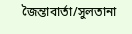জৈন্তাবার্তা/সুলতানা